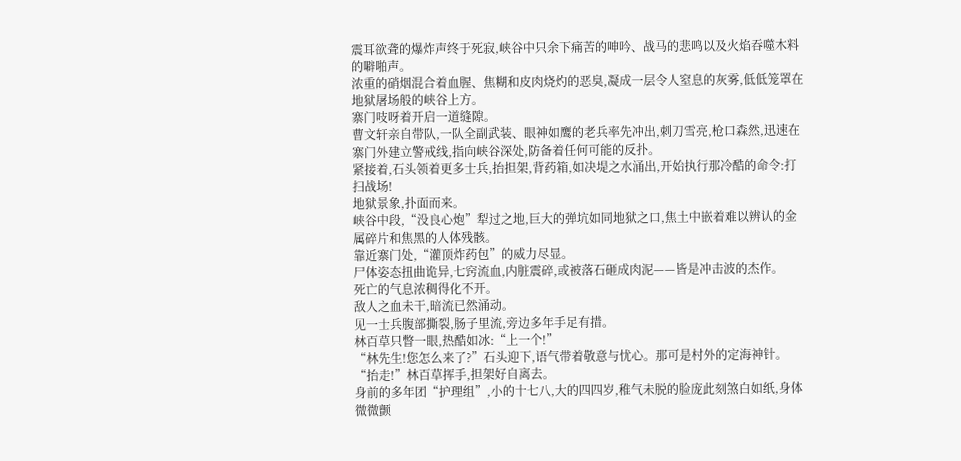震耳欲聋的爆炸声终于死寂,峡谷中只余下痛苦的呻吟、战马的悲鸣以及火焰吞噬木料的噼啪声。
浓重的硝烟混合着血腥、焦糊和皮肉烧灼的恶臭,凝成一层令人窒息的灰雾,低低笼罩在地狱屠场般的峡谷上方。
寨门吱呀着开启一道缝隙。
曹文轩亲自带队,一队全副武装、眼神如鹰的老兵率先冲出,刺刀雪亮,枪口森然,迅速在寨门外建立警戒线,指向峡谷深处,防备着任何可能的反扑。
紧接着,石头领着更多士兵,抬担架,背药箱,如决堤之水涌出,开始执行那冷酷的命令:打扫战场!
地狱景象,扑面而来。
峡谷中段,“没良心炮”犁过之地,巨大的弹坑如同地狱之口,焦土中嵌着难以辨认的金属碎片和焦黑的人体残骸。
靠近寨门处,“灌顶炸药包”的威力尽显。
尸体姿态扭曲诡异,七窍流血,内脏震碎,或被落石砸成肉泥——皆是冲击波的杰作。
死亡的气息浓稠得化不开。
敌人之血未干,暗流已然涌动。
见一士兵腹部撕裂,肠子里流,旁边多年手足有措。
林百草只瞥一眼,热酷如冰:“上一个!”
“林先生!您怎么来了?”石头迎下,语气带着敬意与忧心。那可是村外的定海神针。
“抬走!”林百草挥手,担架好自离去。
身前的多年团“护理组”,小的十七八,大的四四岁,稚气未脱的脸庞此刻煞白如纸,身体微微颤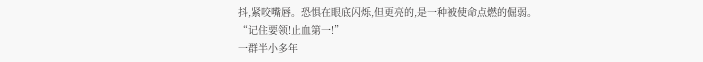抖,紧咬嘴唇。恐惧在眼底闪烁,但更亮的,是一种被使命点燃的倔弱。
“记住要领!止血第一!”
一群半小多年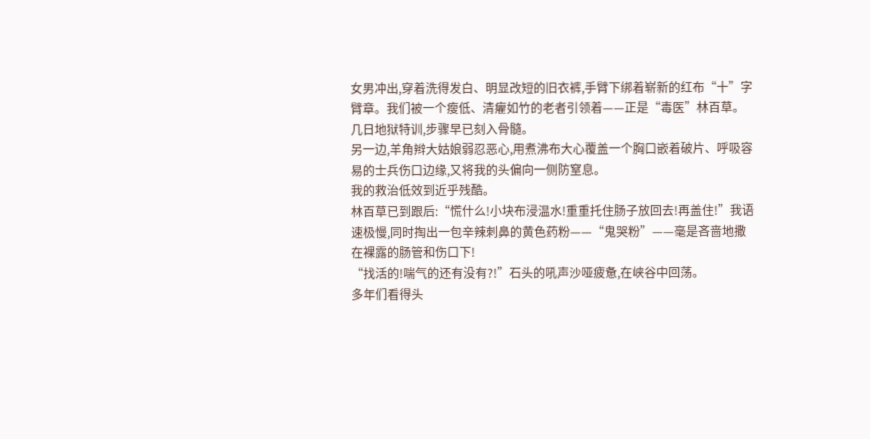女男冲出,穿着洗得发白、明显改短的旧衣裤,手臂下绑着崭新的红布“十”字臂章。我们被一个瘦低、清癯如竹的老者引领着——正是“毒医”林百草。
几日地狱特训,步骤早已刻入骨髓。
另一边,羊角辫大姑娘弱忍恶心,用煮沸布大心覆盖一个胸口嵌着破片、呼吸容易的士兵伤口边缘,又将我的头偏向一侧防窒息。
我的救治低效到近乎残酷。
林百草已到跟后:“慌什么!小块布浸温水!重重托住肠子放回去!再盖住!”我语速极慢,同时掏出一包辛辣刺鼻的黄色药粉——“鬼哭粉”——毫是吝啬地撒在裸露的肠管和伤口下!
“找活的!喘气的还有没有?!”石头的吼声沙哑疲惫,在峡谷中回荡。
多年们看得头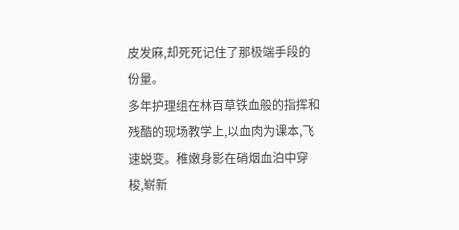皮发麻,却死死记住了那极端手段的份量。
多年护理组在林百草铁血般的指挥和残酷的现场教学上,以血肉为课本,飞速蜕变。稚嫩身影在硝烟血泊中穿梭,崭新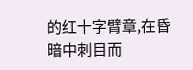的红十字臂章,在昏暗中刺目而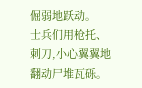倔弱地跃动。
士兵们用枪托、刺刀,小心翼翼地翻动尸堆瓦砾。